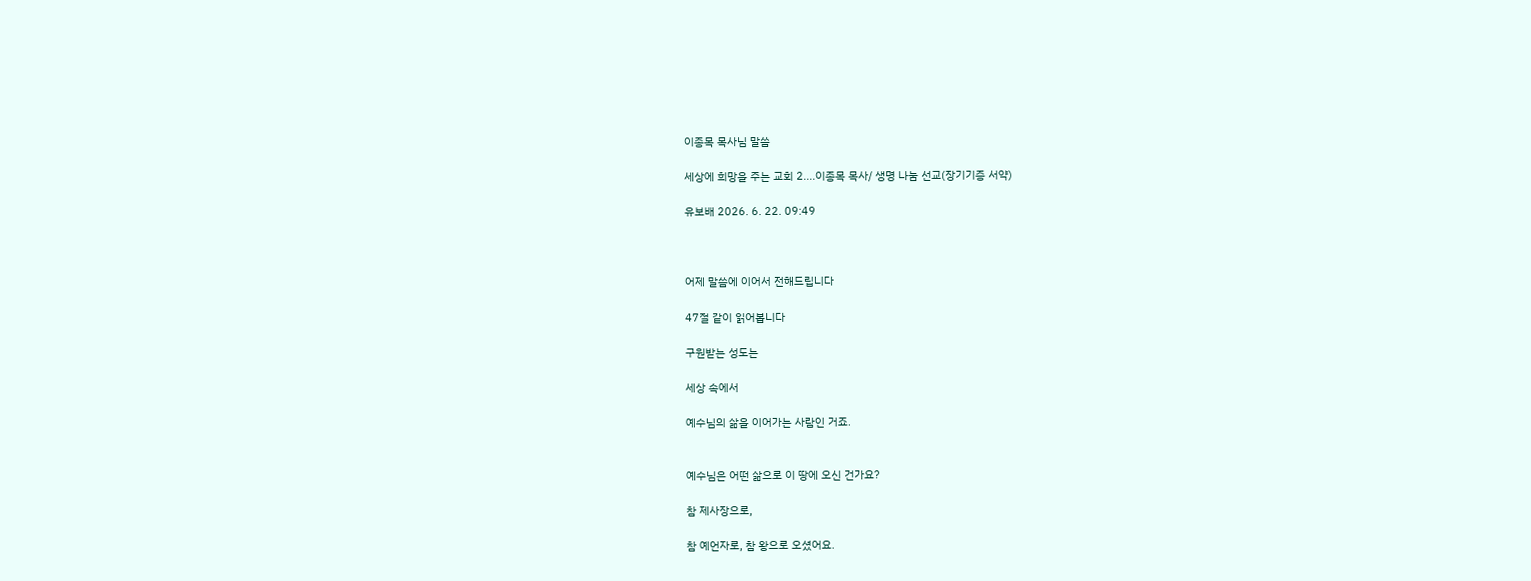이종목 목사님 말씀

세상에 희망을 주는 교회 2....이종목 목사/ 생명 나눔 선교(장기기증 서약)

유보배 2026. 6. 22. 09:49



어제 말씀에 이어서 전해드립니다

47절 같이 읽어봅니다

구원받는 성도는

세상 속에서

예수님의 삶을 이어가는 사람인 거죠.


예수님은 어떤 삶으로 이 땅에 오신 건가요?

참 제사장으로,

참 예언자로, 참 왕으로 오셨어요.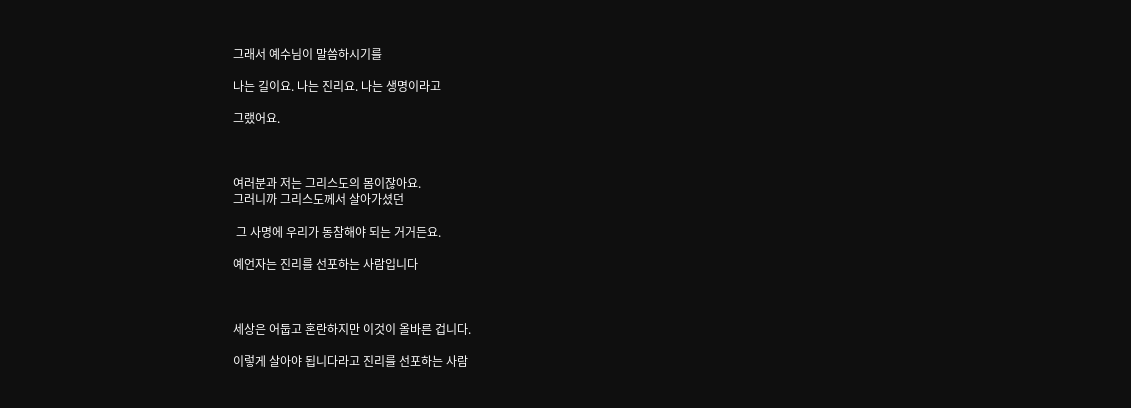그래서 예수님이 말씀하시기를

나는 길이요. 나는 진리요. 나는 생명이라고

그랬어요.



여러분과 저는 그리스도의 몸이잖아요.
그러니까 그리스도께서 살아가셨던

 그 사명에 우리가 동참해야 되는 거거든요.

예언자는 진리를 선포하는 사람입니다



세상은 어둡고 혼란하지만 이것이 올바른 겁니다.

이렇게 살아야 됩니다라고 진리를 선포하는 사람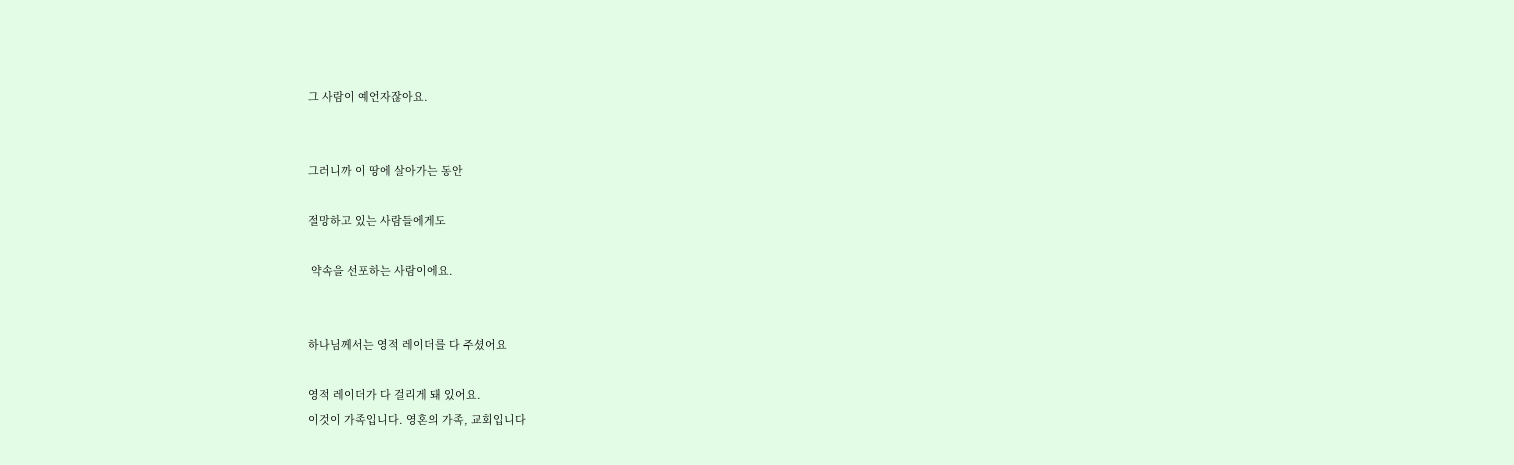그 사람이 예언자잖아요.


그러니까 이 땅에 살아가는 동안

절망하고 있는 사람들에게도

 약속을 선포하는 사람이에요.


하나님께서는 영적 레이더를 다 주셨어요

영적 레이더가 다 걸리게 돼 있어요.
이것이 가족입니다. 영혼의 가족, 교회입니다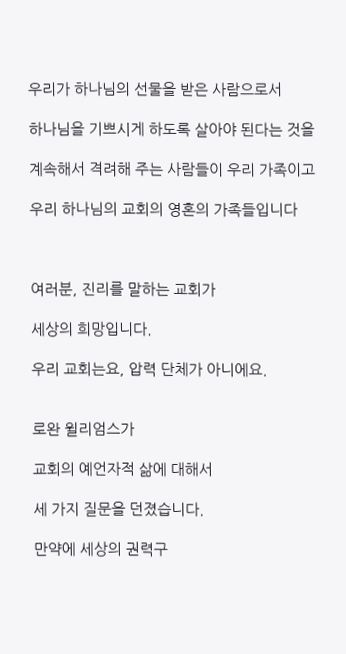우리가 하나님의 선물을 받은 사람으로서

하나님을 기쁘시게 하도록 살아야 된다는 것을

계속해서 격려해 주는 사람들이 우리 가족이고

우리 하나님의 교회의 영혼의 가족들입니다



여러분, 진리를 말하는 교회가

세상의 희망입니다.

우리 교회는요, 압력 단체가 아니에요.


로완 윌리엄스가

교회의 예언자적 삶에 대해서

세 가지 질문을 던졌습니다.

만약에 세상의 권력구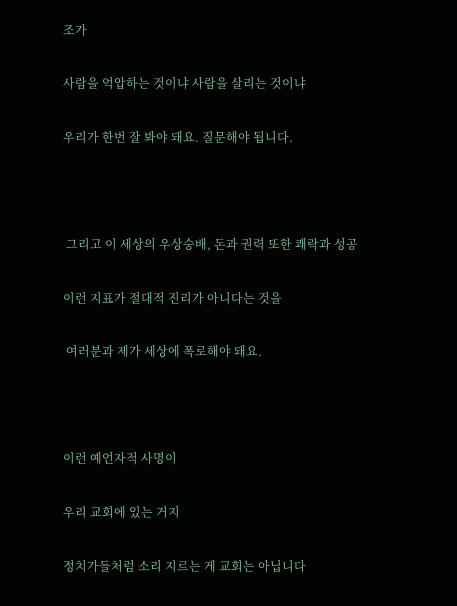조가

사람을 억압하는 것이냐 사람을 살리는 것이냐

우리가 한번 잘 봐야 돼요. 질문해야 됩니다.



 그리고 이 세상의 우상숭배, 돈과 권력 또한 쾌락과 성공

이런 지표가 절대적 진리가 아니다는 것을

 여러분과 제가 세상에 폭로해야 돼요.



이런 예언자적 사명이

우리 교회에 있는 거지

정치가들처럼 소리 지르는 게 교회는 아닙니다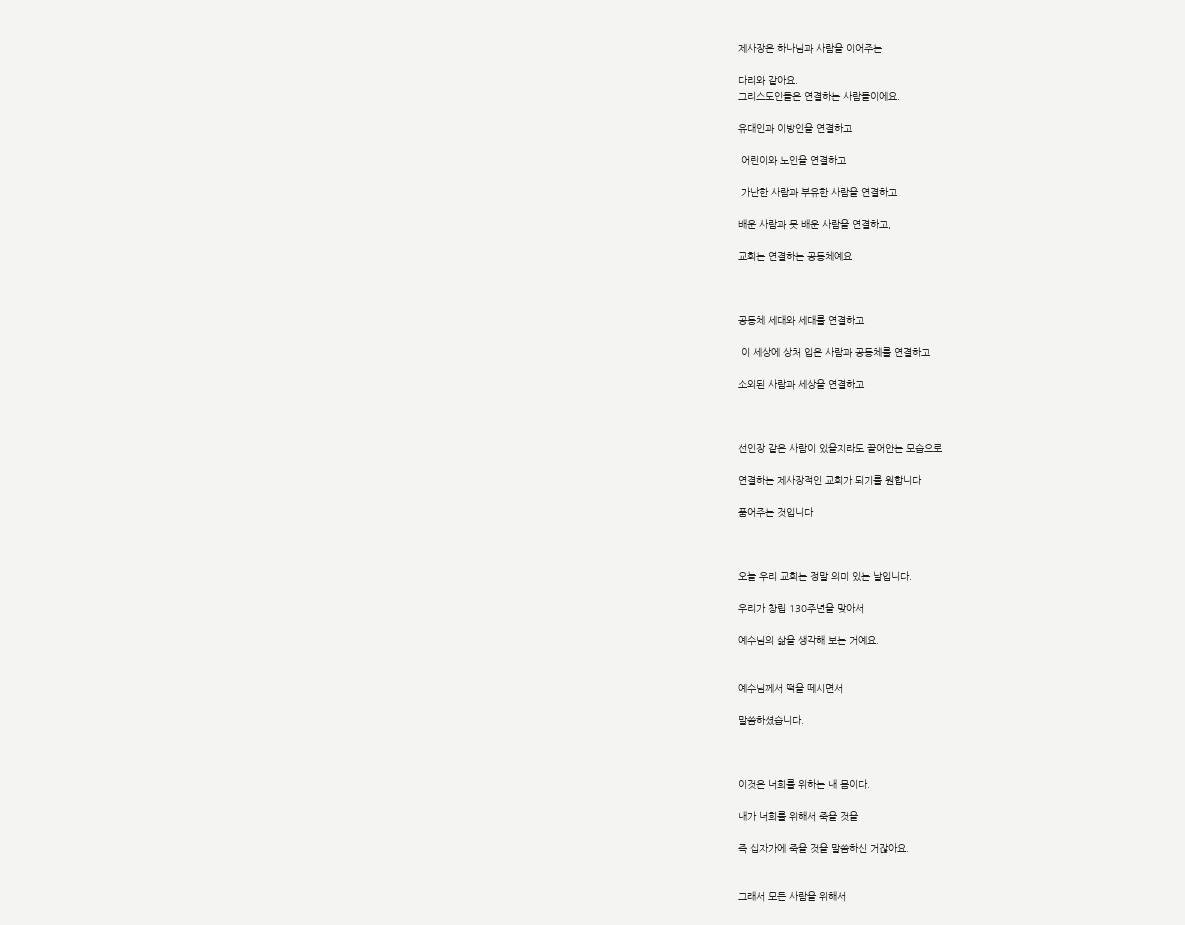제사장은 하나님과 사람을 이어주는

다리와 같아요.
그리스도인들은 연결하는 사람들이에요.

유대인과 이방인을 연결하고

 어린이와 노인을 연결하고

 가난한 사람과 부유한 사람을 연결하고

배운 사람과 못 배운 사람을 연결하고,

교회는 연결하는 공동체예요



공동체 세대와 세대를 연결하고

 이 세상에 상처 입은 사람과 공동체를 연결하고

소외된 사람과 세상을 연결하고



선인장 같은 사람이 있을지라도 끌어안는 모습으로

연결하는 제사장적인 교회가 되기를 원합니다

품어주는 것입니다



오늘 우리 교회는 정말 의미 있는 날입니다.

우리가 창립 130주년을 맞아서

예수님의 삶을 생각해 보는 거예요.


예수님께서 떡을 떼시면서

말씀하셨습니다.



이것은 너희를 위하는 내 몸이다.

내가 너희를 위해서 죽을 것을

즉 십자가에 죽을 것을 말씀하신 거잖아요.


그래서 모든 사람을 위해서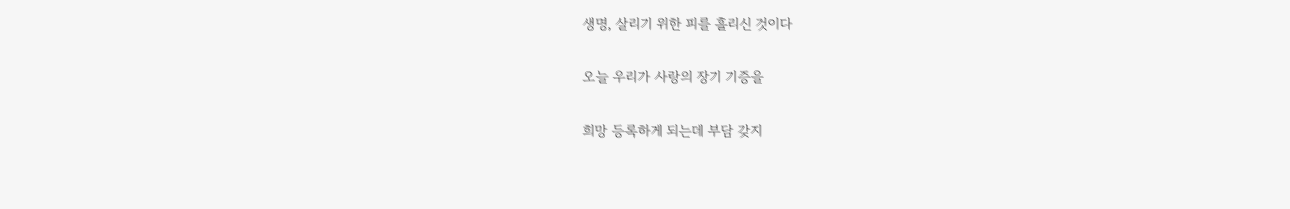생명, 살리기 위한 피를 흘리신 것이다

오늘 우리가 사랑의 장기 기증을

희망 등록하게 되는데 부담 갖지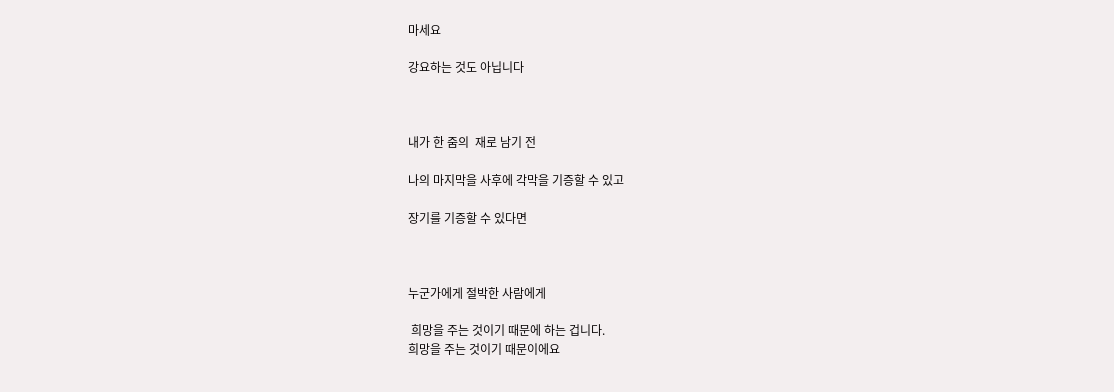마세요

강요하는 것도 아닙니다



내가 한 줌의  재로 남기 전

나의 마지막을 사후에 각막을 기증할 수 있고

장기를 기증할 수 있다면



누군가에게 절박한 사람에게

 희망을 주는 것이기 때문에 하는 겁니다.
희망을 주는 것이기 때문이에요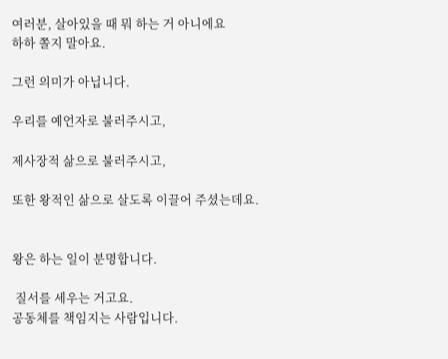여러분, 살아있을 때 뭐 하는 거 아니에요
하하 쫄지 말아요.

그런 의미가 아닙니다.

우리를 예언자로 불러주시고,

제사장적 삶으로 불러주시고,

또한 왕적인 삶으로 살도록 이끌어 주셨는데요.


왕은 하는 일이 분명합니다.

 질서를 세우는 거고요.
공동체를 책임지는 사람입니다.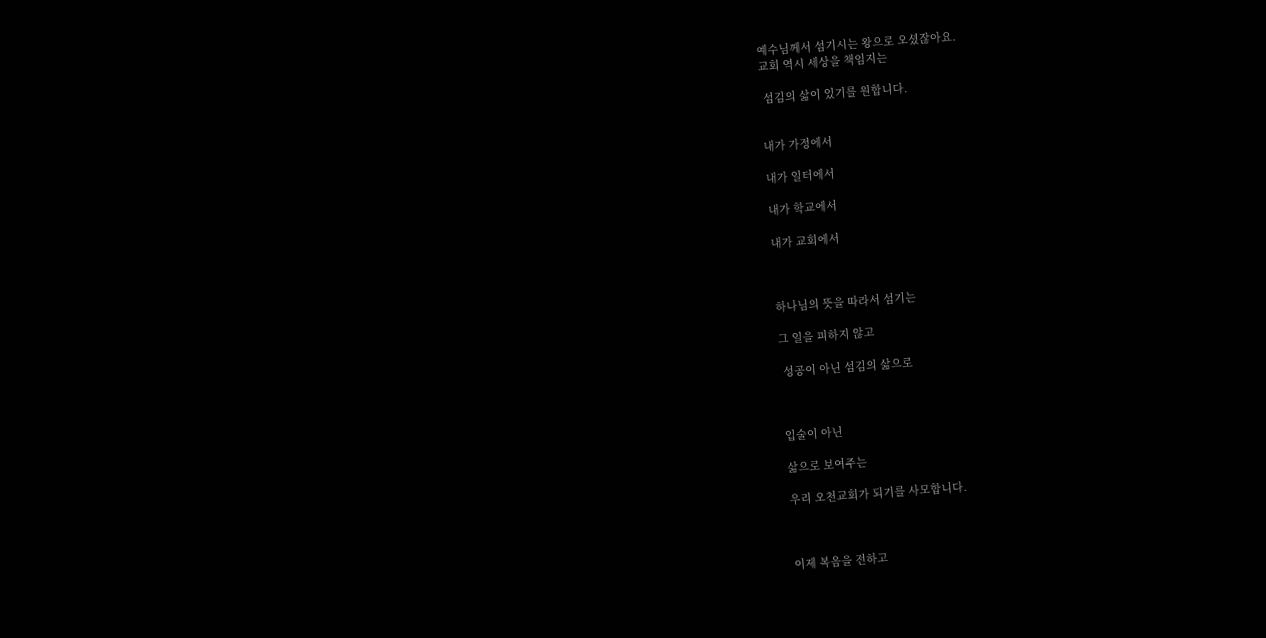예수님께서 섬기시는 왕으로 오셨잖아요.
교회 역시 세상을 책임지는

 섬김의 삶이 있기를 원합니다.


내가 가정에서

내가 일터에서

내가 학교에서

내가 교회에서



하나님의 뜻을 따라서 섬기는

그 일을 피하지 않고

 성공이 아닌 섬김의 삶으로



입술이 아닌

삶으로 보여주는

우리 오천교회가 되기를 사모합니다.



이제 복음을 전하고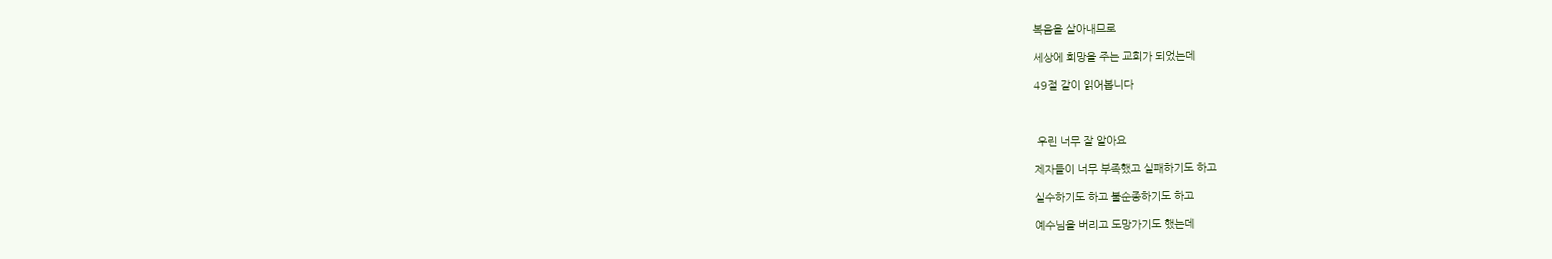복음을 살아내므로

세상에 희망을 주는 교회가 되었는데

49절 같이 읽어봅니다



 우린 너무 잘 알아요

제자들이 너무 부족했고 실패하기도 하고

실수하기도 하고 불순종하기도 하고

예수님을 버리고 도망가기도 했는데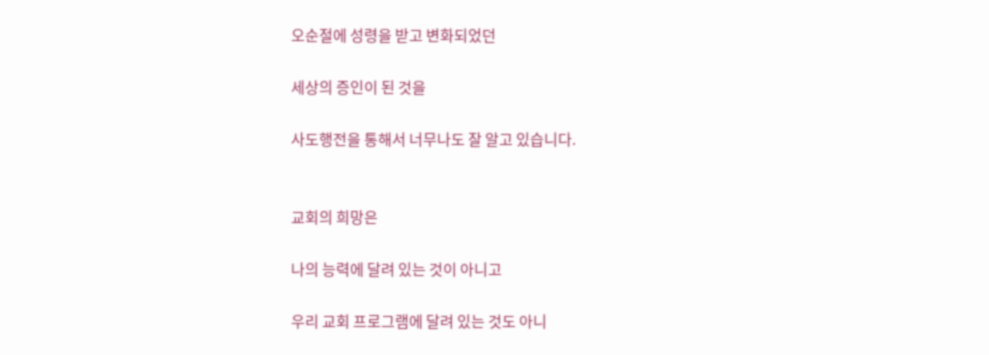오순절에 성령을 받고 변화되었던

세상의 증인이 된 것을

사도행전을 통해서 너무나도 잘 알고 있습니다.


교회의 희망은

나의 능력에 달려 있는 것이 아니고

우리 교회 프로그램에 달려 있는 것도 아니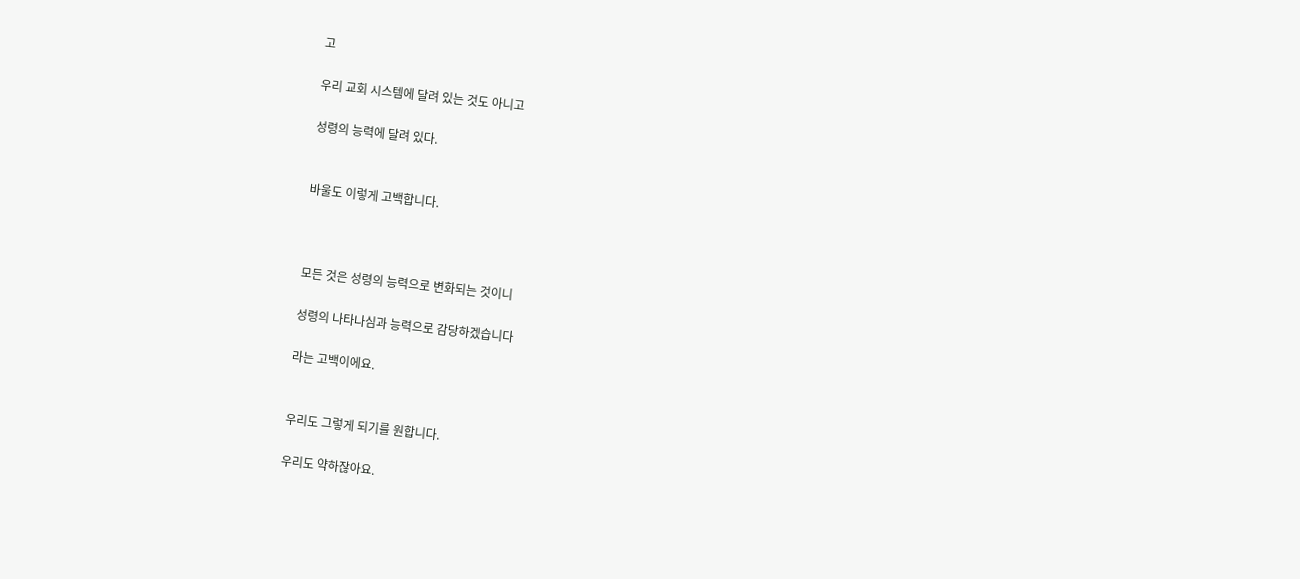고

우리 교회 시스템에 달려 있는 것도 아니고

성령의 능력에 달려 있다.


바울도 이렇게 고백합니다.



모든 것은 성령의 능력으로 변화되는 것이니

성령의 나타나심과 능력으로 감당하겠습니다

라는 고백이에요.


우리도 그렇게 되기를 원합니다.

우리도 약하잖아요.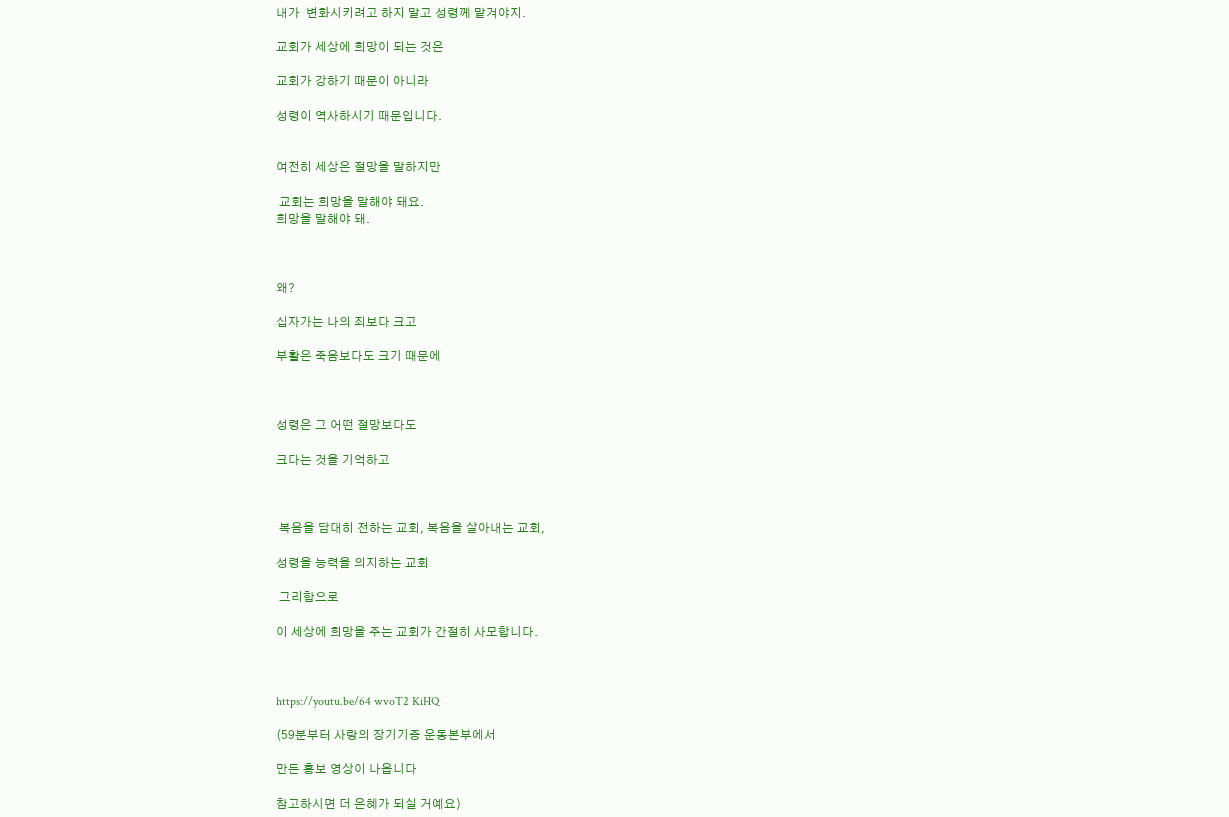내가  변화시키려고 하지 말고 성령께 맡겨야지.

교회가 세상에 희망이 되는 것은

교회가 강하기 때문이 아니라

성령이 역사하시기 때문입니다.


여전히 세상은 절망을 말하지만

 교회는 희망을 말해야 돼요.
희망을 말해야 돼.



왜?

십자가는 나의 죄보다 크고

부활은 죽음보다도 크기 때문에



성령은 그 어떤 절망보다도

크다는 것을 기억하고



 복음을 담대히 전하는 교회, 복음을 살아내는 교회,

성령을 능력을 의지하는 교회

 그리함으로

이 세상에 희망을 주는 교회가 간절히 사모합니다.



https://youtu.be/64 wvoT2 KiHQ

(59분부터 사랑의 장기기증 운동본부에서

만든 홍보 영상이 나옵니다

참고하시면 더 은혜가 되실 거예요)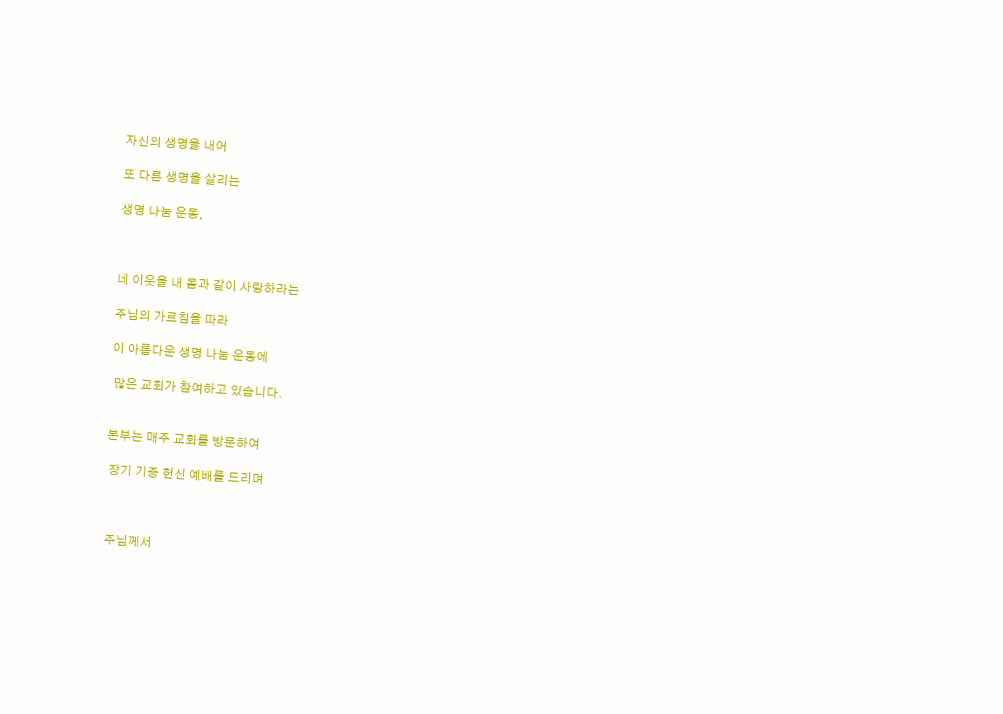자신의 생명을 내어

또 다른 생명을 살리는

생명 나눔 운동,



네 이웃을 내 몸과 같이 사랑하라는

주님의 가르침을 따라

이 아름다운 생명 나눔 운동에

 많은 교회가 참여하고 있습니다.


본부는 매주 교회를 방문하여

 장기 기증 헌신 예배를 드리며



 주님께서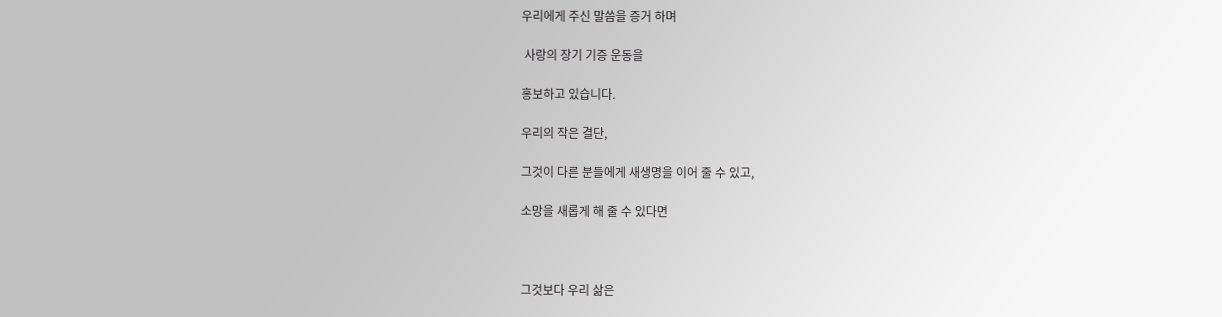우리에게 주신 말씀을 증거 하며

 사랑의 장기 기증 운동을

홍보하고 있습니다.

우리의 작은 결단,

그것이 다른 분들에게 새생명을 이어 줄 수 있고,

소망을 새롭게 해 줄 수 있다면



그것보다 우리 삶은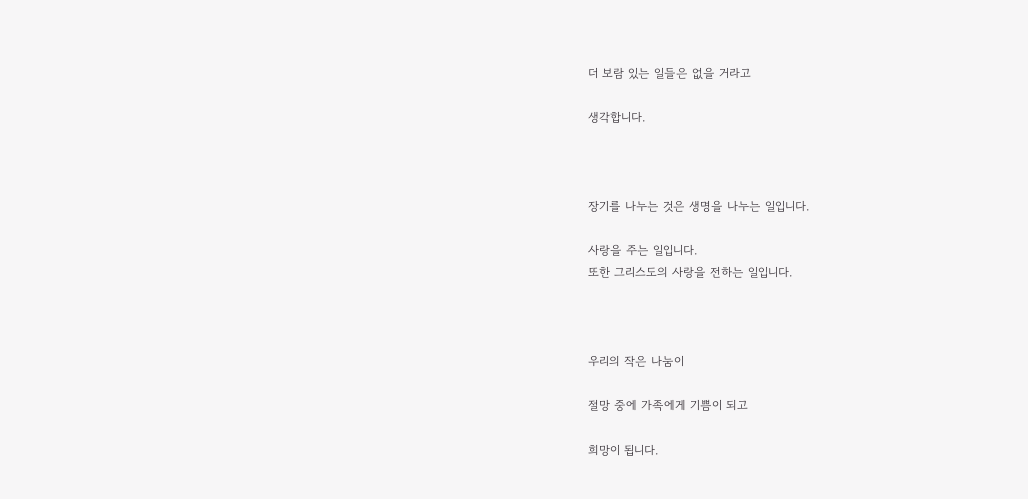더 보람 있는 일들은 없을 거라고

생각합니다.



장기를 나누는 것은 생명을 나누는 일입니다.

사랑을 주는 일입니다.
또한 그리스도의 사랑을 전하는 일입니다.



우리의 작은 나눔이

절망 중에 가족에게 기쁨이 되고

희망이 됩니다.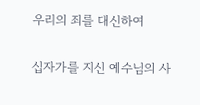우리의 죄를 대신하여

십자가를 지신 예수님의 사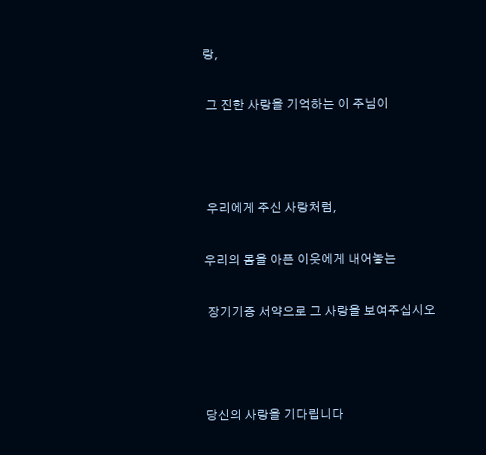랑,

 그 진한 사랑을 기억하는 이 주님이



 우리에게 주신 사랑처럼,

우리의 몸을 아픈 이웃에게 내어놓는

 장기기증 서약으로 그 사랑을 보여주십시오



당신의 사랑을 기다립니다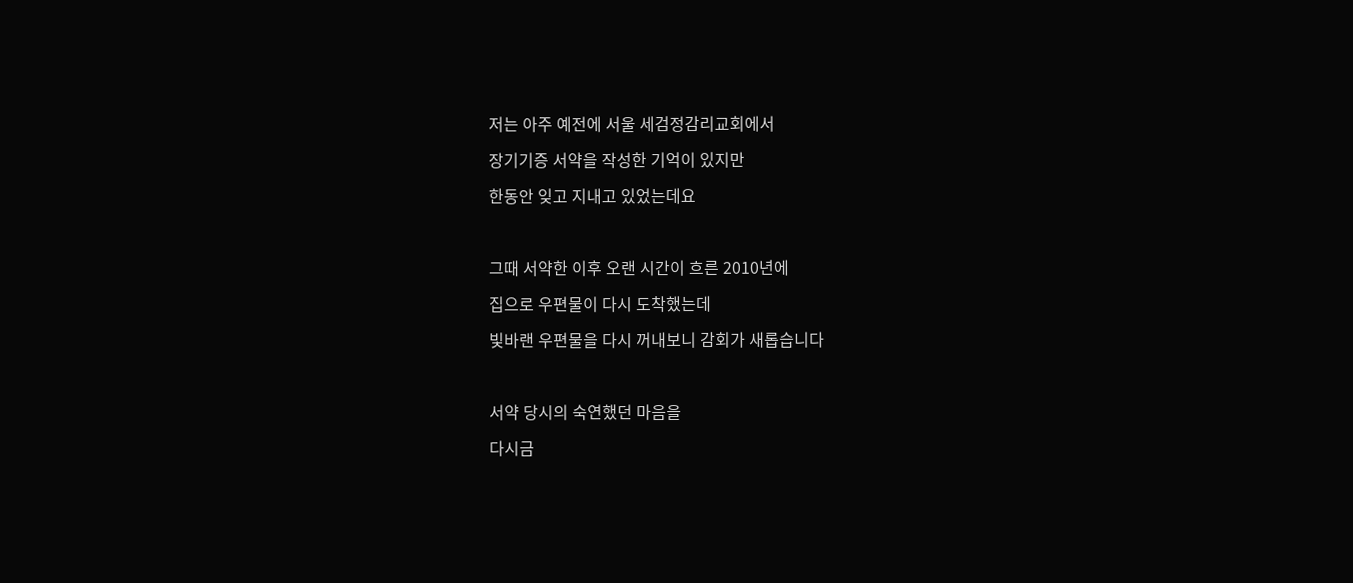저는 아주 예전에 서울 세검정감리교회에서

장기기증 서약을 작성한 기억이 있지만

한동안 잊고 지내고 있었는데요



그때 서약한 이후 오랜 시간이 흐른 2010년에

집으로 우편물이 다시 도착했는데

빛바랜 우편물을 다시 꺼내보니 감회가 새롭습니다



서약 당시의 숙연했던 마음을

다시금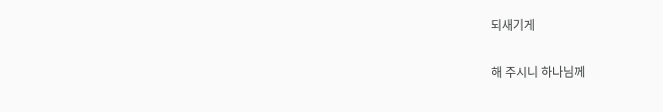되새기게

해 주시니 하나님께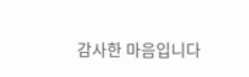감사한 마음입니다